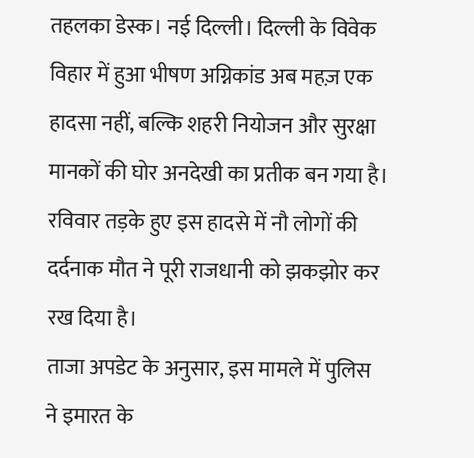तहलका डेस्क। नई दिल्ली। दिल्ली के विवेक विहार में हुआ भीषण अग्निकांड अब महज़ एक हादसा नहीं, बल्कि शहरी नियोजन और सुरक्षा मानकों की घोर अनदेखी का प्रतीक बन गया है। रविवार तड़के हुए इस हादसे में नौ लोगों की दर्दनाक मौत ने पूरी राजधानी को झकझोर कर रख दिया है।
ताजा अपडेट के अनुसार, इस मामले में पुलिस ने इमारत के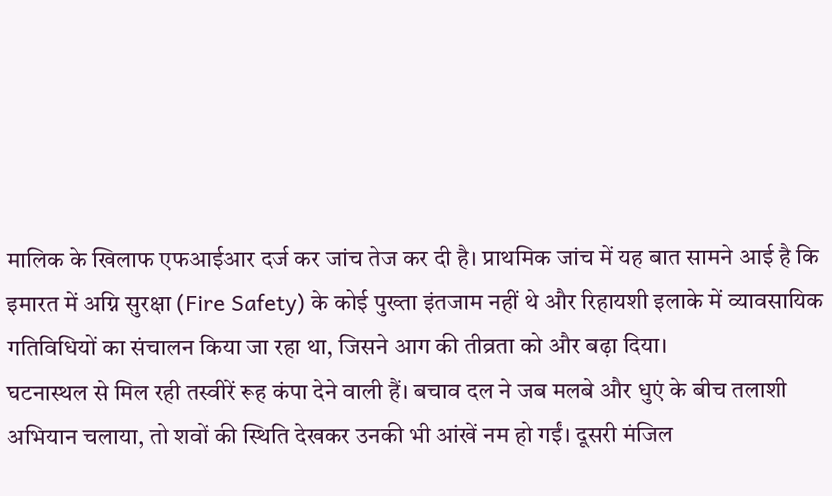मालिक के खिलाफ एफआईआर दर्ज कर जांच तेज कर दी है। प्राथमिक जांच में यह बात सामने आई है कि इमारत में अग्नि सुरक्षा (Fire Safety) के कोई पुख्ता इंतजाम नहीं थे और रिहायशी इलाके में व्यावसायिक गतिविधियों का संचालन किया जा रहा था, जिसने आग की तीव्रता को और बढ़ा दिया।
घटनास्थल से मिल रही तस्वीरें रूह कंपा देने वाली हैं। बचाव दल ने जब मलबे और धुएं के बीच तलाशी अभियान चलाया, तो शवों की स्थिति देखकर उनकी भी आंखें नम हो गईं। दूसरी मंजिल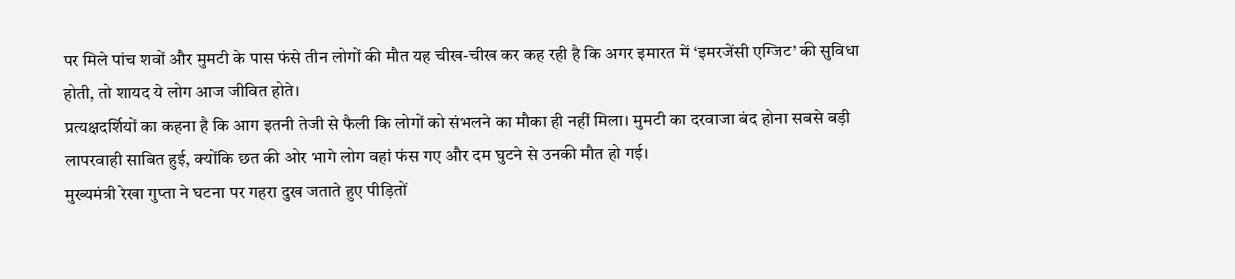पर मिले पांच शवों और मुमटी के पास फंसे तीन लोगों की मौत यह चीख-चीख कर कह रही है कि अगर इमारत में ‘इमरजेंसी एग्जिट’ की सुविधा होती, तो शायद ये लोग आज जीवित होते।
प्रत्यक्षदर्शियों का कहना है कि आग इतनी तेजी से फैली कि लोगों को संभलने का मौका ही नहीं मिला। मुमटी का दरवाजा बंद होना सबसे बड़ी लापरवाही साबित हुई, क्योंकि छत की ओर भागे लोग वहां फंस गए और दम घुटने से उनकी मौत हो गई।
मुख्यमंत्री रेखा गुप्ता ने घटना पर गहरा दुख जताते हुए पीड़ितों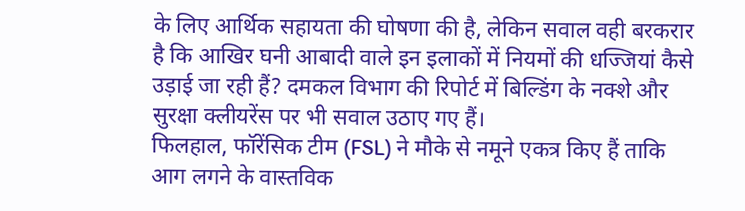के लिए आर्थिक सहायता की घोषणा की है, लेकिन सवाल वही बरकरार है कि आखिर घनी आबादी वाले इन इलाकों में नियमों की धज्जियां कैसे उड़ाई जा रही हैं? दमकल विभाग की रिपोर्ट में बिल्डिंग के नक्शे और सुरक्षा क्लीयरेंस पर भी सवाल उठाए गए हैं।
फिलहाल, फॉरेंसिक टीम (FSL) ने मौके से नमूने एकत्र किए हैं ताकि आग लगने के वास्तविक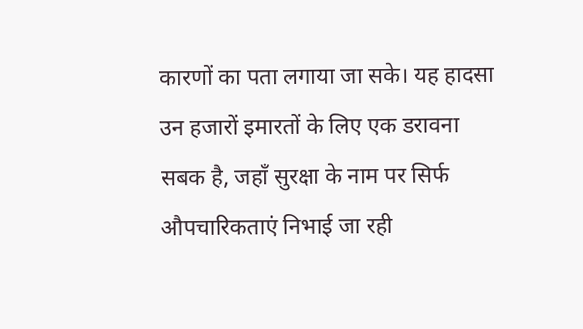कारणों का पता लगाया जा सके। यह हादसा उन हजारों इमारतों के लिए एक डरावना सबक है, जहाँ सुरक्षा के नाम पर सिर्फ औपचारिकताएं निभाई जा रही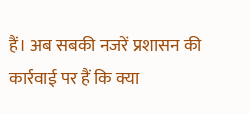हैं। अब सबकी नजरें प्रशासन की कार्रवाई पर हैं कि क्या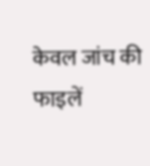केवल जांच की फाइलें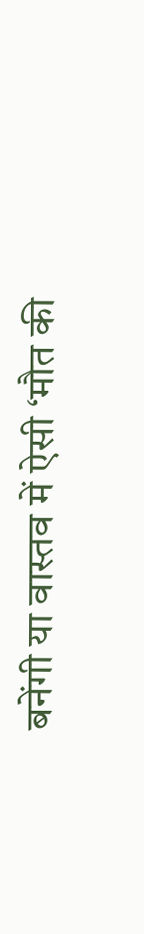बनेंगी या वास्तव में ऐसी ‘मौत की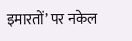इमारतों’ पर नकेल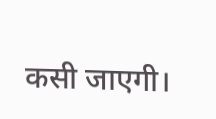कसी जाएगी।